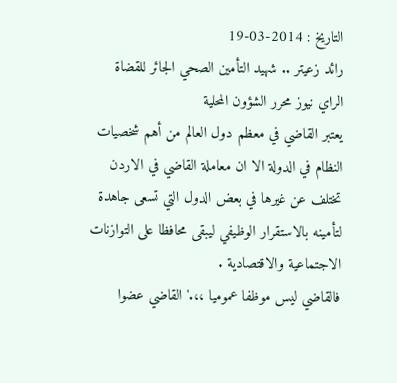التاريخ : 2014-03-19
رائد زعيتر .. شهيد التأمين الصحي الجائر للقضاة
الراي نيوز محرر الشؤون المحلية
يعتبر القاضي في معظم دول العالم من أهم شخصيات النظام في الدولة الا ان معاملة القاضي في الاردن تختلف عن غيرها في بعض الدول التي تسعى جاهدة لتأمينه بالاستقرار الوظيفي ليبقى محافظا على التوازنات الاجتماعية والاقتصادية .
فالقاضي ليس موظفا عموميا ،،.'القاضي عضوا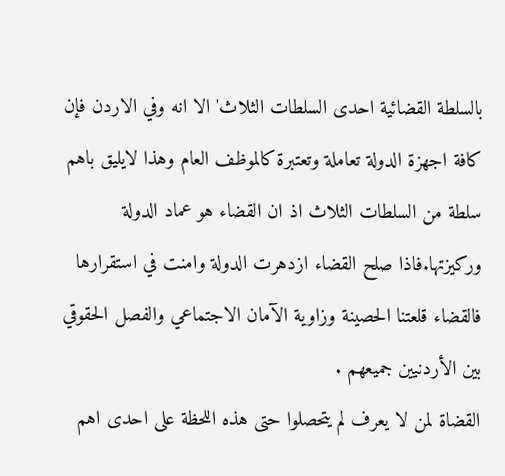بالسلطة القضائية احدى السلطات الثلاث' الا انه وفي الاردن فإن كافة اجهزة الدولة تعاملة وتعتبرة كالموظف العام وهذا لايليق باهم سلطة من السلطات الثلاث اذ ان القضاء هو عماد الدولة وركيزتها.فاذا صلح القضاء ازدهرت الدولة وامنت في استقرارها فالقضاء قلعتنا الحصينة وزاوية الآمان الاجتماعي والفصل الحقوقي بين الأردنيين جميعهم .
القضاة لمن لا يعرف لم يتحصلوا حتى هذه اللحظة على احدى اهم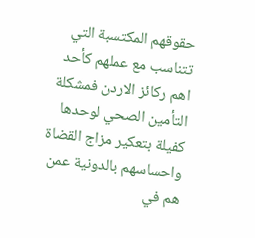حقوقهم المكتسبة التي تتناسب مع عملهم كأحد اهم ركائز الاردن فمشكلة التأمين الصحي لوحدها كفيلة بتعكير مزاج القضاة واحساسهم بالدونية عمن هم في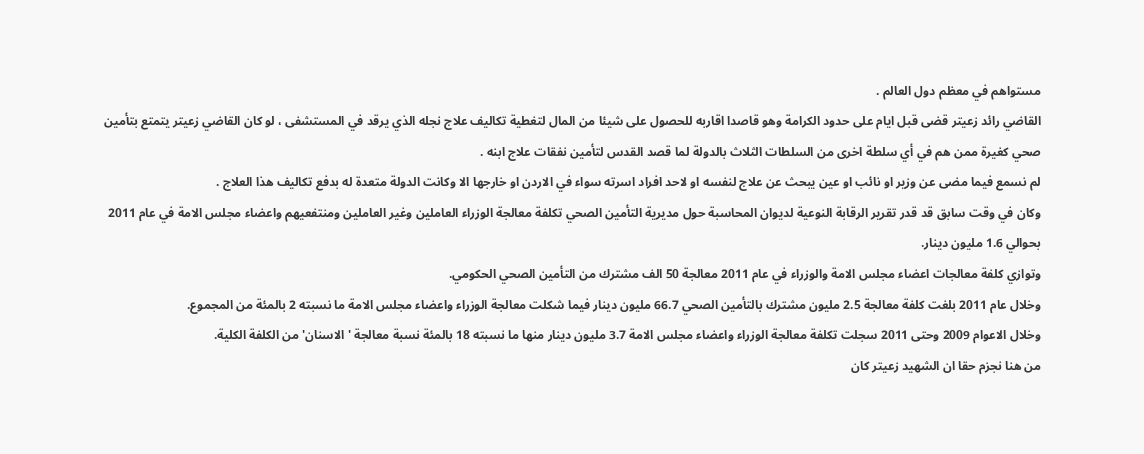مستواهم في معظم دول العالم .
القاضي رائد زعيتر قضى قبل ايام على حدود الكرامة وهو قاصدا اقاربه للحصول على شيئا من المال لتغطية تكاليف علاج نجله الذي يرقد في المستشفى ، لو كان القاضي زعيتر يتمتع بتأمين صحي كغيرة ممن هم في أي سلطة اخرى من السلطات الثلاث بالدولة لما قصد القدس لتأمين نفقات علاج ابنه .
لم نسمع فيما مضى عن وزير او نائب او عين يبحث عن علاج لنفسه او لاحد افراد اسرته سواء في الاردن او خارجها الا وكانت الدولة متعدة له بدفع تكاليف هذا العلاج .
وكان في وقت سابق قد قدر تقرير الرقابة النوعية لديوان المحاسبة حول مديرية التأمين الصحي تكلفة معالجة الوزراء العاملين وغير العاملين ومنتفعيهم واعضاء مجلس الامة في عام 2011 بحوالي 1.6 مليون دينار.
وتوازي كلفة معالجات اعضاء مجلس الامة والوزراء في عام 2011 معالجة 50 الف مشترك من التأمين الصحي الحكومي.
وخلال عام 2011 بلغت كلفة معالجة 2.5 مليون مشترك بالتأمين الصحي 66.7 مليون دينار فيما شكلت معالجة الوزراء واعضاء مجلس الامة ما نسبته 2 بالمئة من المجموع.
وخلال الاعوام 2009 وحتى 2011 سجلت تكلفة معالجة الوزراء واعضاء مجلس الامة 3.7 مليون دينار منها ما نسبته 18 بالمئة نسبة معالجة 'الاسنان' من الكلفة الكلية.
من هنا نجزم حقا ان الشهيد زعيتر كان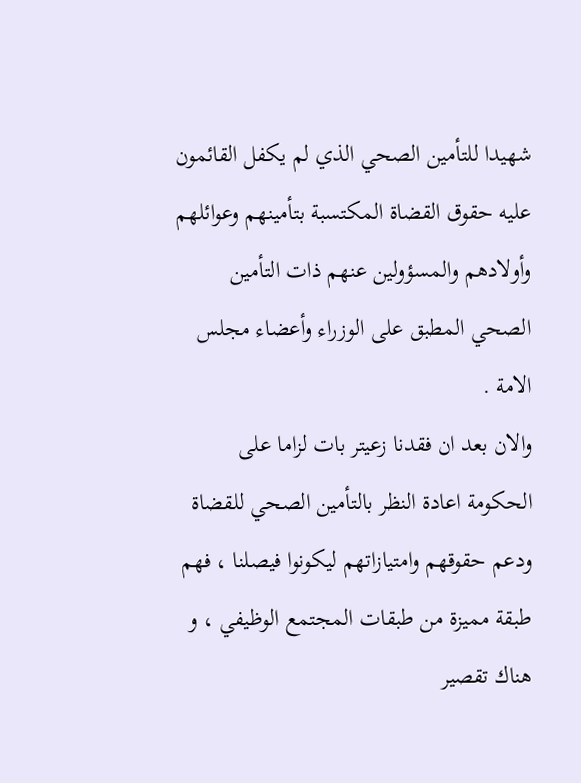شهيدا للتأمين الصحي الذي لم يكفل القائمون عليه حقوق القضاة المكتسبة بتأمينهم وعوائلهم وأولادهم والمسؤولين عنهم ذات التأمين الصحي المطبق على الوزراء وأعضاء مجلس الامة .
والان بعد ان فقدنا زعيتر بات لزاما على الحكومة اعادة النظر بالتأمين الصحي للقضاة ودعم حقوقهم وامتيازاتهم ليكونوا فيصلنا ، فهم طبقة مميزة من طبقات المجتمع الوظيفي ، و هناك تقصير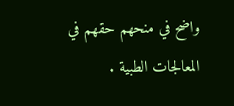واضح في منحهم حقهم في المعالجات الطبية .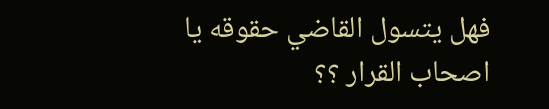فهل يتسول القاضي حقوقه يا اصحاب القرار ؟؟